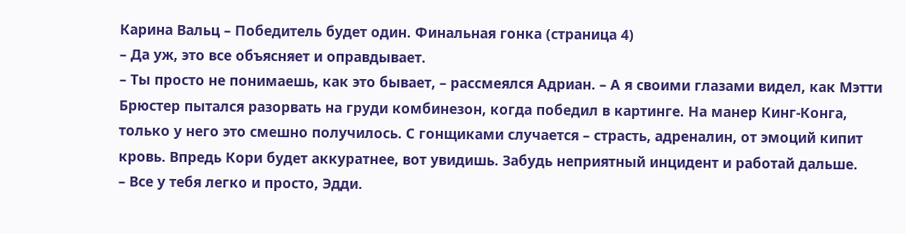Карина Вальц – Победитель будет один. Финальная гонка (страница 4)
– Да уж, это все объясняет и оправдывает.
– Ты просто не понимаешь, как это бывает, – рассмеялся Адриан. – А я своими глазами видел, как Мэтти Брюстер пытался разорвать на груди комбинезон, когда победил в картинге. На манер Кинг-Конга, только у него это смешно получилось. С гонщиками случается – страсть, адреналин, от эмоций кипит кровь. Впредь Кори будет аккуратнее, вот увидишь. Забудь неприятный инцидент и работай дальше.
– Все у тебя легко и просто, Эдди.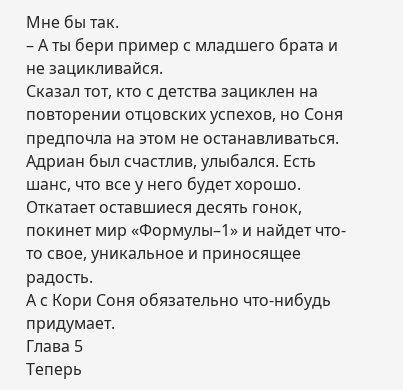Мне бы так.
– А ты бери пример с младшего брата и не зацикливайся.
Сказал тот, кто с детства зациклен на повторении отцовских успехов, но Соня предпочла на этом не останавливаться. Адриан был счастлив, улыбался. Есть шанс, что все у него будет хорошо. Откатает оставшиеся десять гонок, покинет мир «Формулы–1» и найдет что-то свое, уникальное и приносящее радость.
А с Кори Соня обязательно что-нибудь придумает.
Глава 5
Теперь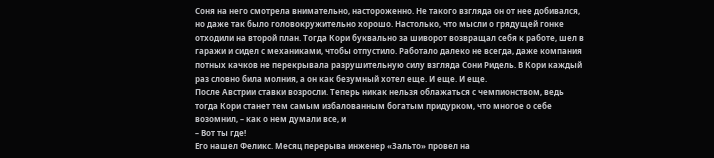Соня на него смотрела внимательно, настороженно. Не такого взгляда он от нее добивался, но даже так было головокружительно хорошо. Настолько, что мысли о грядущей гонке отходили на второй план. Тогда Кори буквально за шиворот возвращал себя к работе, шел в гаражи и сидел с механиками, чтобы отпустило. Работало далеко не всегда, даже компания потных качков не перекрывала разрушительную силу взгляда Сони Ридель. В Кори каждый раз словно била молния, а он как безумный хотел еще. И еще. И еще.
После Австрии ставки возросли. Теперь никак нельзя облажаться с чемпионством, ведь тогда Кори станет тем самым избалованным богатым придурком, что многое о себе возомнил, – как о нем думали все, и
– Вот ты где!
Его нашел Феликс. Месяц перерыва инженер «Зальто» провел на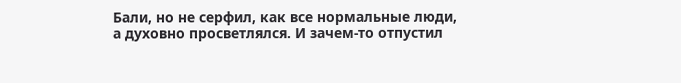Бали, но не серфил, как все нормальные люди, а духовно просветлялся. И зачем-то отпустил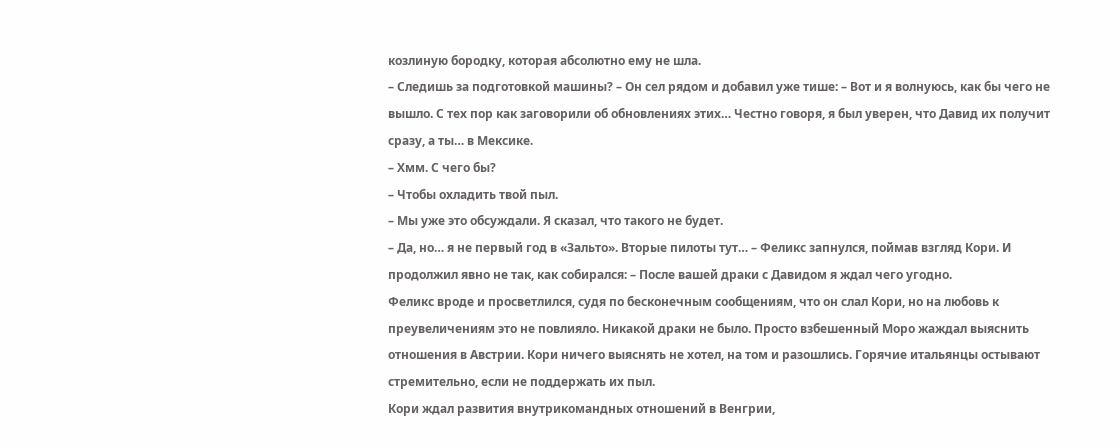козлиную бородку, которая абсолютно ему не шла.
– Следишь за подготовкой машины? – Он сел рядом и добавил уже тише: – Вот и я волнуюсь, как бы чего не вышло. С тех пор как заговорили об обновлениях этих… Честно говоря, я был уверен, что Давид их получит сразу, а ты… в Мексике.
– Хмм. С чего бы?
– Чтобы охладить твой пыл.
– Мы уже это обсуждали. Я сказал, что такого не будет.
– Да, но… я не первый год в «Зальто». Вторые пилоты тут… – Феликс запнулся, поймав взгляд Кори. И продолжил явно не так, как собирался: – После вашей драки с Давидом я ждал чего угодно.
Феликс вроде и просветлился, судя по бесконечным сообщениям, что он слал Кори, но на любовь к преувеличениям это не повлияло. Никакой драки не было. Просто взбешенный Моро жаждал выяснить отношения в Австрии. Кори ничего выяснять не хотел, на том и разошлись. Горячие итальянцы остывают стремительно, если не поддержать их пыл.
Кори ждал развития внутрикомандных отношений в Венгрии,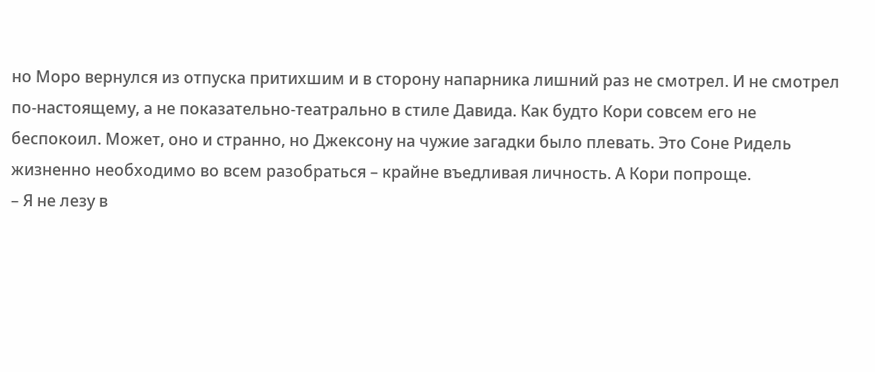но Моро вернулся из отпуска притихшим и в сторону напарника лишний раз не смотрел. И не смотрел по-настоящему, а не показательно-театрально в стиле Давида. Как будто Кори совсем его не беспокоил. Может, оно и странно, но Джексону на чужие загадки было плевать. Это Соне Ридель жизненно необходимо во всем разобраться – крайне въедливая личность. А Кори попроще.
– Я не лезу в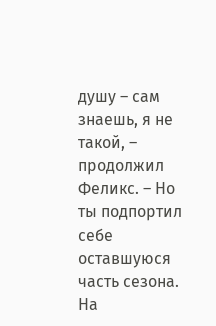душу – сам знаешь, я не такой, – продолжил Феликс. – Но ты подпортил себе оставшуюся часть сезона. На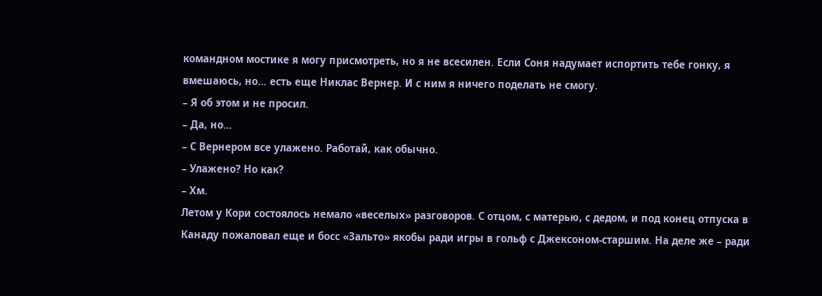командном мостике я могу присмотреть, но я не всесилен. Если Соня надумает испортить тебе гонку, я вмешаюсь, но… есть еще Никлас Вернер. И с ним я ничего поделать не смогу.
– Я об этом и не просил.
– Да, но…
– С Вернером все улажено. Работай, как обычно.
– Улажено? Но как?
– Хм.
Летом у Кори состоялось немало «веселых» разговоров. С отцом, с матерью, с дедом, и под конец отпуска в Канаду пожаловал еще и босс «Зальто» якобы ради игры в гольф с Джексоном-старшим. На деле же – ради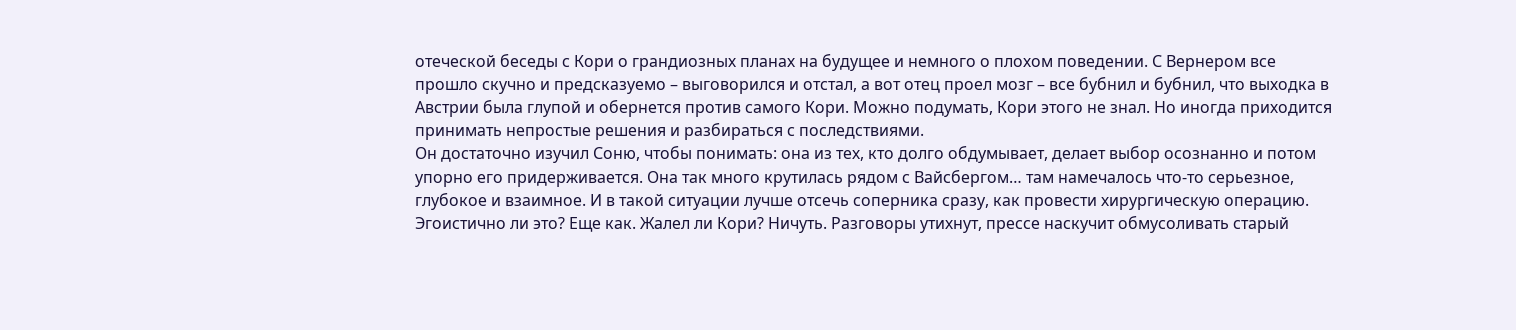отеческой беседы с Кори о грандиозных планах на будущее и немного о плохом поведении. С Вернером все прошло скучно и предсказуемо – выговорился и отстал, а вот отец проел мозг – все бубнил и бубнил, что выходка в Австрии была глупой и обернется против самого Кори. Можно подумать, Кори этого не знал. Но иногда приходится принимать непростые решения и разбираться с последствиями.
Он достаточно изучил Соню, чтобы понимать: она из тех, кто долго обдумывает, делает выбор осознанно и потом упорно его придерживается. Она так много крутилась рядом с Вайсбергом… там намечалось что-то серьезное, глубокое и взаимное. И в такой ситуации лучше отсечь соперника сразу, как провести хирургическую операцию. Эгоистично ли это? Еще как. Жалел ли Кори? Ничуть. Разговоры утихнут, прессе наскучит обмусоливать старый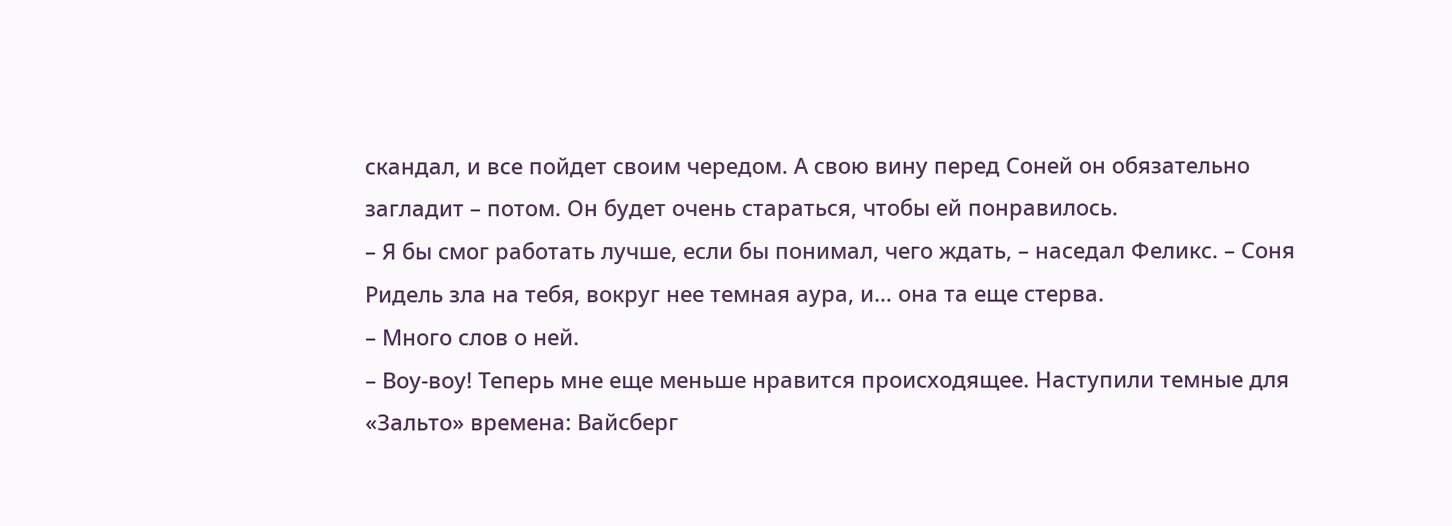скандал, и все пойдет своим чередом. А свою вину перед Соней он обязательно загладит – потом. Он будет очень стараться, чтобы ей понравилось.
– Я бы смог работать лучше, если бы понимал, чего ждать, – наседал Феликс. – Соня Ридель зла на тебя, вокруг нее темная аура, и… она та еще стерва.
– Много слов о ней.
– Воу-воу! Теперь мне еще меньше нравится происходящее. Наступили темные для «Зальто» времена: Вайсберг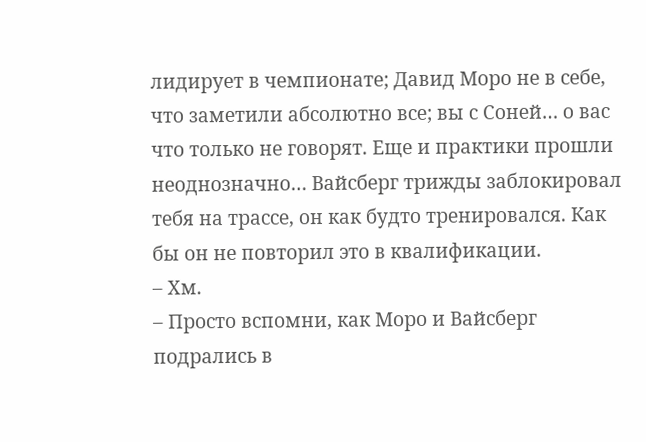лидирует в чемпионате; Давид Моро не в себе, что заметили абсолютно все; вы с Соней… о вас что только не говорят. Еще и практики прошли неоднозначно… Вайсберг трижды заблокировал тебя на трассе, он как будто тренировался. Как бы он не повторил это в квалификации.
– Хм.
– Просто вспомни, как Моро и Вайсберг подрались в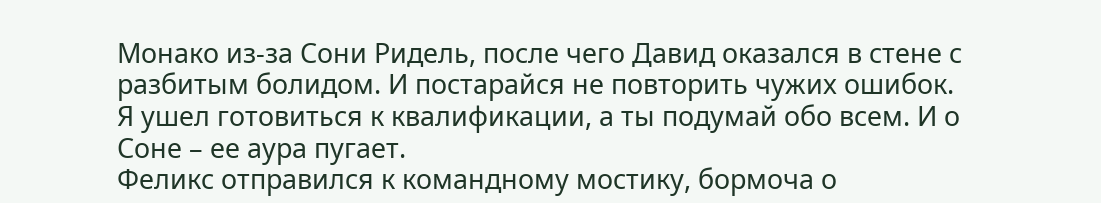Монако из-за Сони Ридель, после чего Давид оказался в стене с разбитым болидом. И постарайся не повторить чужих ошибок. Я ушел готовиться к квалификации, а ты подумай обо всем. И о Соне – ее аура пугает.
Феликс отправился к командному мостику, бормоча о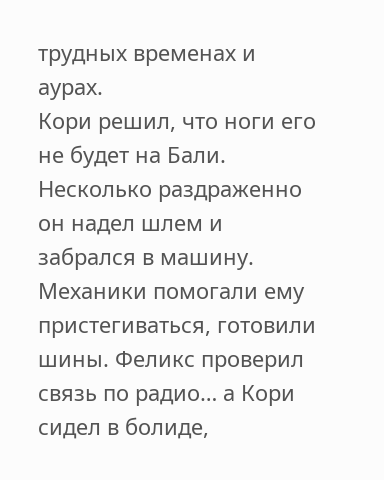трудных временах и аурах.
Кори решил, что ноги его не будет на Бали. Несколько раздраженно он надел шлем и забрался в машину. Механики помогали ему пристегиваться, готовили шины. Феликс проверил связь по радио… а Кори сидел в болиде,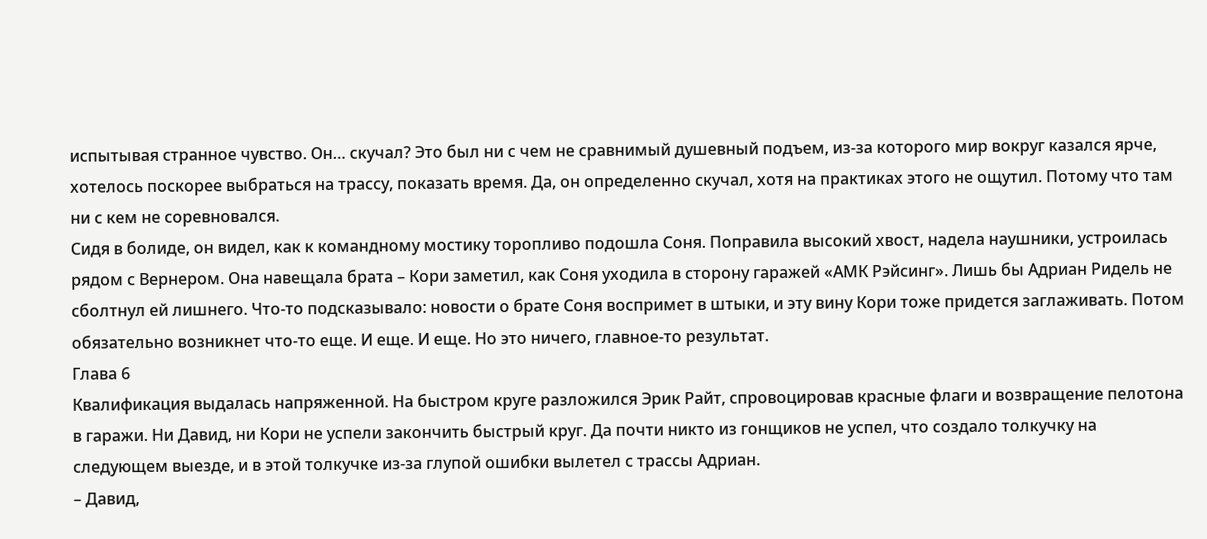испытывая странное чувство. Он… скучал? Это был ни с чем не сравнимый душевный подъем, из-за которого мир вокруг казался ярче, хотелось поскорее выбраться на трассу, показать время. Да, он определенно скучал, хотя на практиках этого не ощутил. Потому что там ни с кем не соревновался.
Сидя в болиде, он видел, как к командному мостику торопливо подошла Соня. Поправила высокий хвост, надела наушники, устроилась рядом с Вернером. Она навещала брата – Кори заметил, как Соня уходила в сторону гаражей «АМК Рэйсинг». Лишь бы Адриан Ридель не сболтнул ей лишнего. Что-то подсказывало: новости о брате Соня воспримет в штыки, и эту вину Кори тоже придется заглаживать. Потом обязательно возникнет что-то еще. И еще. И еще. Но это ничего, главное-то результат.
Глава 6
Квалификация выдалась напряженной. На быстром круге разложился Эрик Райт, спровоцировав красные флаги и возвращение пелотона в гаражи. Ни Давид, ни Кори не успели закончить быстрый круг. Да почти никто из гонщиков не успел, что создало толкучку на следующем выезде, и в этой толкучке из-за глупой ошибки вылетел с трассы Адриан.
– Давид,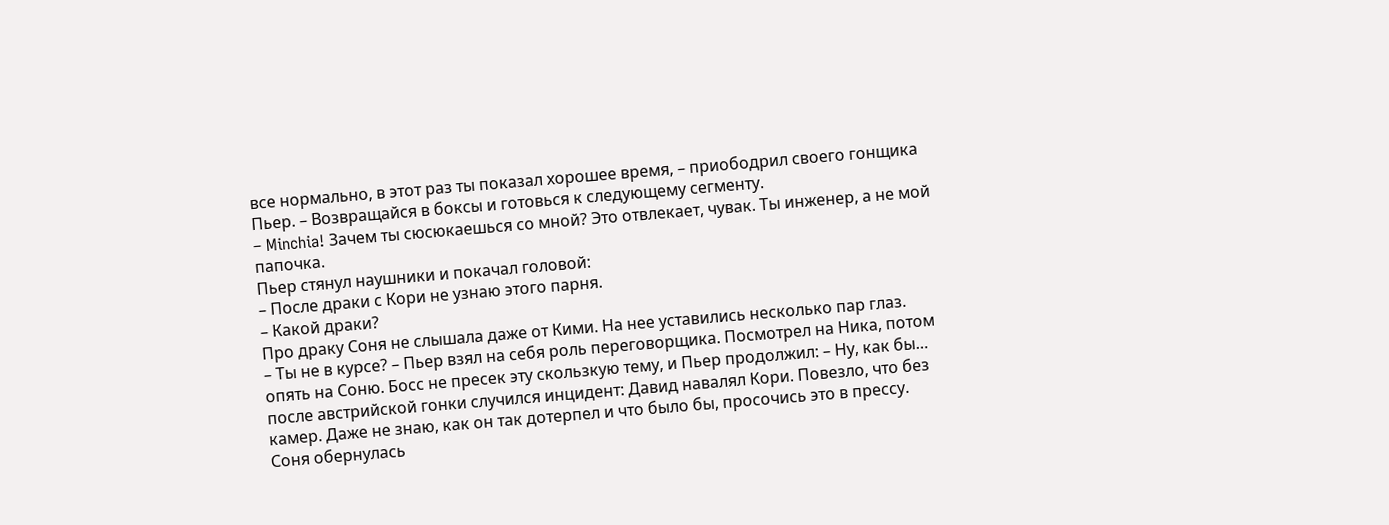все нормально, в этот раз ты показал хорошее время, – приободрил своего гонщика Пьер. – Возвращайся в боксы и готовься к следующему сегменту.
– Minchia! Зачем ты сюсюкаешься со мной? Это отвлекает, чувак. Ты инженер, а не мой папочка.
Пьер стянул наушники и покачал головой:
– После драки с Кори не узнаю этого парня.
– Какой драки?
Про драку Соня не слышала даже от Кими. На нее уставились несколько пар глаз.
– Ты не в курсе? – Пьер взял на себя роль переговорщика. Посмотрел на Ника, потом опять на Соню. Босс не пресек эту скользкую тему, и Пьер продолжил: – Ну, как бы… после австрийской гонки случился инцидент: Давид навалял Кори. Повезло, что без камер. Даже не знаю, как он так дотерпел и что было бы, просочись это в прессу.
Соня обернулась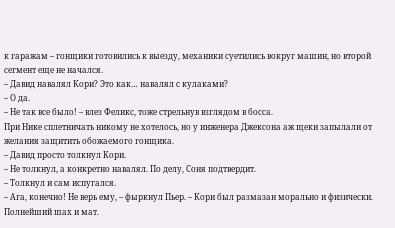к гаражам – гонщики готовились к выезду, механики суетились вокруг машин, но второй сегмент еще не начался.
– Давид навалял Кори? Это как… навалял с кулаками?
– О да.
– Не так все было! – влез Феликс, тоже стрельнув взглядом в босса.
При Нике сплетничать никому не хотелось, но у инженера Джексона аж щеки запылали от желания защитить обожаемого гонщика.
– Давид просто толкнул Кори.
– Не толкнул, а конкретно навалял. По делу, Соня подтвердит.
– Толкнул и сам испугался.
– Ага, конечно! Не верь ему, – фыркнул Пьер. – Кори был размазан морально и физически. Полнейший шах и мат.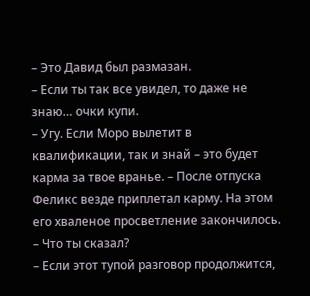– Это Давид был размазан.
– Если ты так все увидел, то даже не знаю… очки купи.
– Угу. Если Моро вылетит в квалификации, так и знай – это будет карма за твое вранье. – После отпуска Феликс везде приплетал карму. На этом его хваленое просветление закончилось.
– Что ты сказал?
– Если этот тупой разговор продолжится,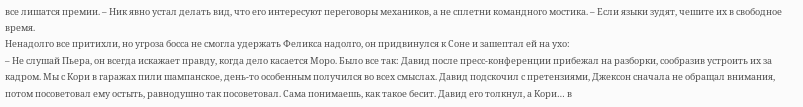все лишатся премии. – Ник явно устал делать вид, что его интересуют переговоры механиков, а не сплетни командного мостика. – Если языки зудят, чешите их в свободное время.
Ненадолго все притихли, но угроза босса не смогла удержать Феликса надолго, он придвинулся к Соне и зашептал ей на ухо:
– Не слушай Пьера, он всегда искажает правду, когда дело касается Моро. Было все так: Давид после пресс-конференции прибежал на разборки, сообразив устроить их за кадром. Мы с Кори в гаражах пили шампанское, день-то особенным получился во всех смыслах. Давид подскочил с претензиями, Джексон сначала не обращал внимания, потом посоветовал ему остыть, равнодушно так посоветовал. Сама понимаешь, как такое бесит. Давид его толкнул, а Кори… в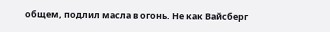общем, подлил масла в огонь. Не как Вайсберг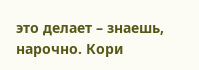это делает – знаешь, нарочно. Кори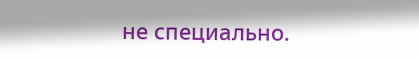не специально.